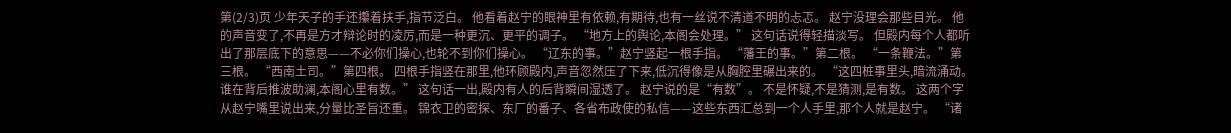第(2/3)页 少年天子的手还攥着扶手,指节泛白。 他看着赵宁的眼神里有依赖,有期待,也有一丝说不清道不明的忐忑。 赵宁没理会那些目光。 他的声音变了,不再是方才辩论时的凌厉,而是一种更沉、更平的调子。 “地方上的舆论,本阁会处理。” 这句话说得轻描淡写。 但殿内每个人都听出了那层底下的意思——不必你们操心,也轮不到你们操心。 “辽东的事。”赵宁竖起一根手指。 “藩王的事。”第二根。 “一条鞭法。”第三根。 “西南土司。”第四根。 四根手指竖在那里,他环顾殿内,声音忽然压了下来,低沉得像是从胸腔里碾出来的。 “这四桩事里头,暗流涌动。谁在背后推波助澜,本阁心里有数。” 这句话一出,殿内有人的后背瞬间湿透了。 赵宁说的是“有数”。 不是怀疑,不是猜测,是有数。 这两个字从赵宁嘴里说出来,分量比圣旨还重。 锦衣卫的密探、东厂的番子、各省布政使的私信——这些东西汇总到一个人手里,那个人就是赵宁。 “诸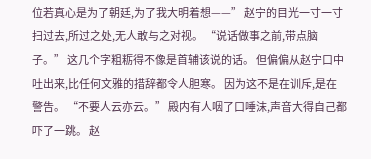位若真心是为了朝廷,为了我大明着想——” 赵宁的目光一寸一寸扫过去,所过之处,无人敢与之对视。 “说话做事之前,带点脑子。” 这几个字粗粝得不像是首辅该说的话。 但偏偏从赵宁口中吐出来,比任何文雅的措辞都令人胆寒。 因为这不是在训斥,是在警告。 “不要人云亦云。” 殿内有人咽了口唾沫,声音大得自己都吓了一跳。 赵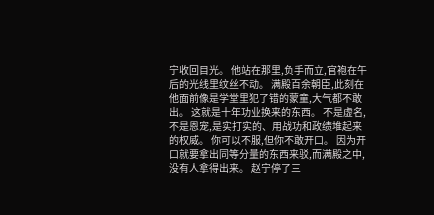宁收回目光。 他站在那里,负手而立,官袍在午后的光线里纹丝不动。 满殿百余朝臣,此刻在他面前像是学堂里犯了错的蒙童,大气都不敢出。 这就是十年功业换来的东西。 不是虚名,不是恩宠,是实打实的、用战功和政绩堆起来的权威。 你可以不服,但你不敢开口。 因为开口就要拿出同等分量的东西来驳,而满殿之中,没有人拿得出来。 赵宁停了三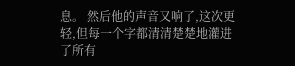息。 然后他的声音又响了,这次更轻,但每一个字都清清楚楚地灌进了所有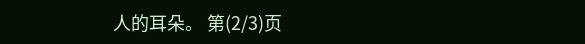人的耳朵。 第(2/3)页